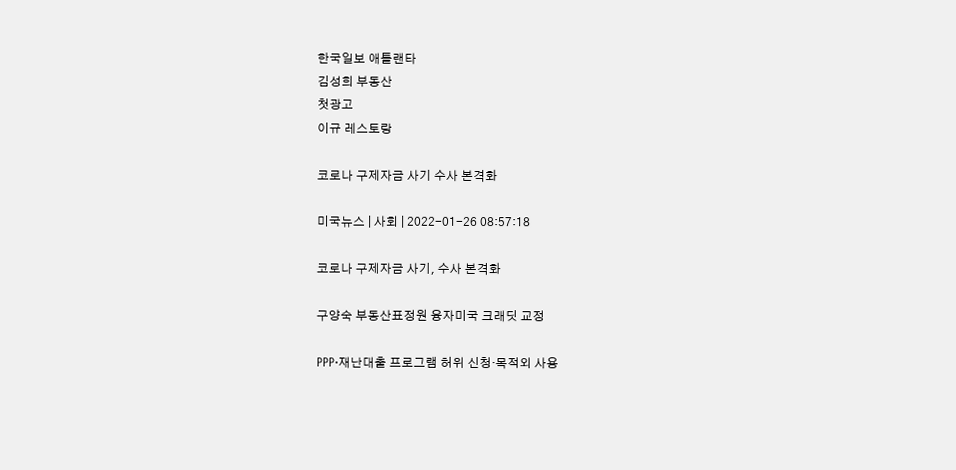한국일보 애틀랜타
김성희 부동산
첫광고
이규 레스토랑

코로나 구제자금 사기 수사 본격화

미국뉴스 | 사회 | 2022-01-26 08:57:18

코로나 구제자금 사기, 수사 본격화

구양숙 부동산표정원 융자미국 크래딧 교정

PPP·재난대출 프로그램 허위 신청·목적외 사용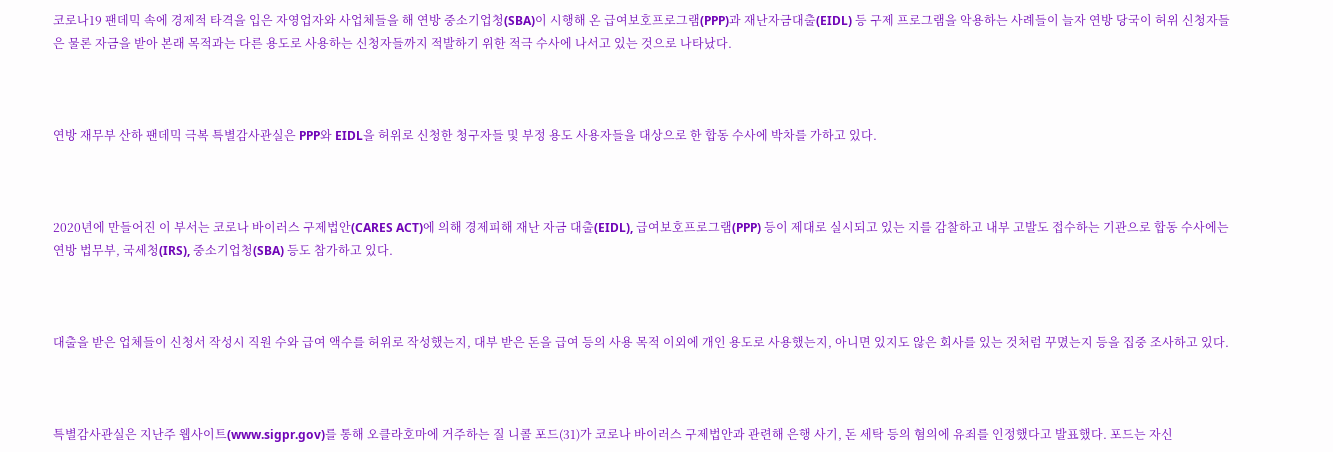코로나19 팬데믹 속에 경제적 타격을 입은 자영업자와 사업체들을 해 연방 중소기업청(SBA)이 시행해 온 급여보호프로그램(PPP)과 재난자금대출(EIDL) 등 구제 프로그램을 악용하는 사례들이 늘자 연방 당국이 허위 신청자들은 물론 자금을 받아 본래 목적과는 다른 용도로 사용하는 신청자들까지 적발하기 위한 적극 수사에 나서고 있는 것으로 나타났다.



연방 재무부 산하 팬데믹 극복 특별감사관실은 PPP와 EIDL을 허위로 신청한 청구자들 및 부정 용도 사용자들을 대상으로 한 합동 수사에 박차를 가하고 있다.



2020년에 만들어진 이 부서는 코로나 바이러스 구제법안(CARES ACT)에 의해 경제피해 재난 자금 대출(EIDL), 급여보호프로그램(PPP) 등이 제대로 실시되고 있는 지를 감찰하고 내부 고발도 접수하는 기관으로 합동 수사에는 연방 법무부, 국세청(IRS), 중소기업청(SBA) 등도 참가하고 있다.



대출을 받은 업체들이 신청서 작성시 직원 수와 급여 액수를 허위로 작성했는지, 대부 받은 돈을 급여 등의 사용 목적 이외에 개인 용도로 사용했는지, 아니면 있지도 않은 회사를 있는 것처럼 꾸몄는지 등을 집중 조사하고 있다.



특별감사관실은 지난주 웹사이트(www.sigpr.gov)를 통해 오클라호마에 거주하는 질 니콜 포드(31)가 코로나 바이러스 구제법안과 관련해 은행 사기, 돈 세탁 등의 혐의에 유죄를 인정했다고 발표했다. 포드는 자신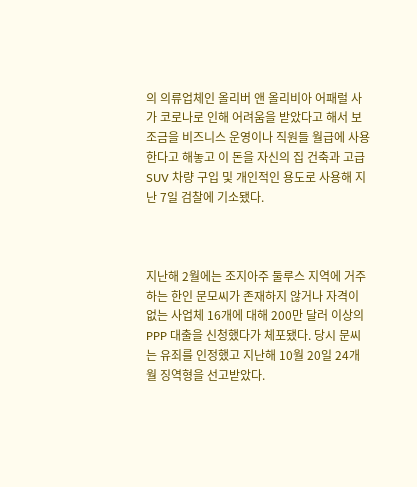의 의류업체인 올리버 앤 올리비아 어패럴 사가 코로나로 인해 어려움을 받았다고 해서 보조금을 비즈니스 운영이나 직원들 월급에 사용한다고 해놓고 이 돈을 자신의 집 건축과 고급 SUV 차량 구입 및 개인적인 용도로 사용해 지난 7일 검찰에 기소됐다.



지난해 2월에는 조지아주 둘루스 지역에 거주하는 한인 문모씨가 존재하지 않거나 자격이 없는 사업체 16개에 대해 200만 달러 이상의 PPP 대출을 신청했다가 체포됐다. 당시 문씨는 유죄를 인정했고 지난해 10월 20일 24개월 징역형을 선고받았다.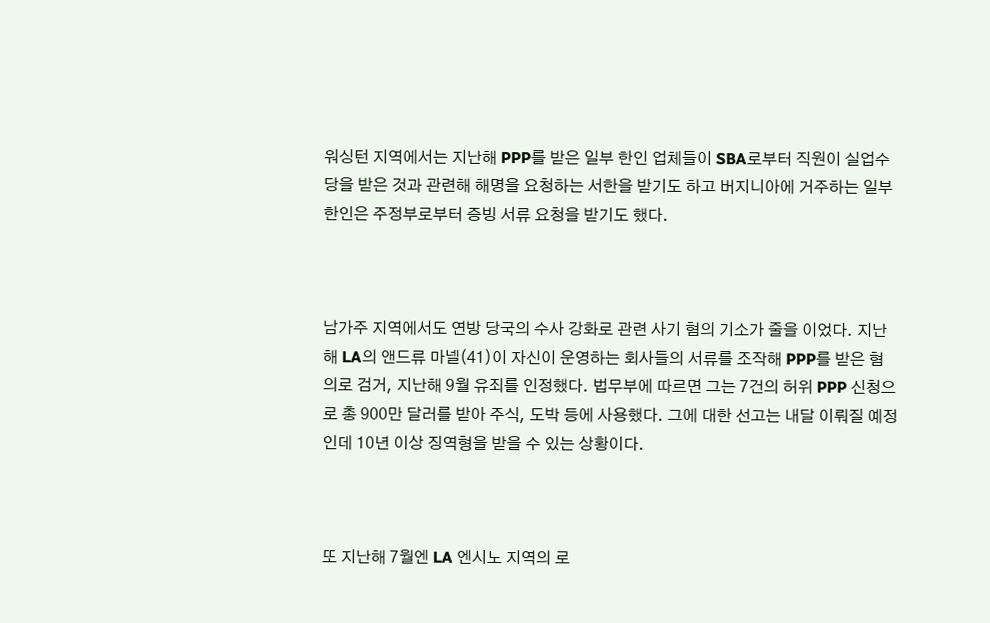워싱턴 지역에서는 지난해 PPP를 받은 일부 한인 업체들이 SBA로부터 직원이 실업수당을 받은 것과 관련해 해명을 요청하는 서한을 받기도 하고 버지니아에 거주하는 일부 한인은 주정부로부터 증빙 서류 요청을 받기도 했다.



남가주 지역에서도 연방 당국의 수사 강화로 관련 사기 혐의 기소가 줄을 이었다. 지난해 LA의 앤드류 마넬(41)이 자신이 운영하는 회사들의 서류를 조작해 PPP를 받은 혐의로 검거, 지난해 9월 유죄를 인정했다. 법무부에 따르면 그는 7건의 허위 PPP 신청으로 총 900만 달러를 받아 주식, 도박 등에 사용했다. 그에 대한 선고는 내달 이뤄질 예정인데 10년 이상 징역형을 받을 수 있는 상황이다.



또 지난해 7월엔 LA 엔시노 지역의 로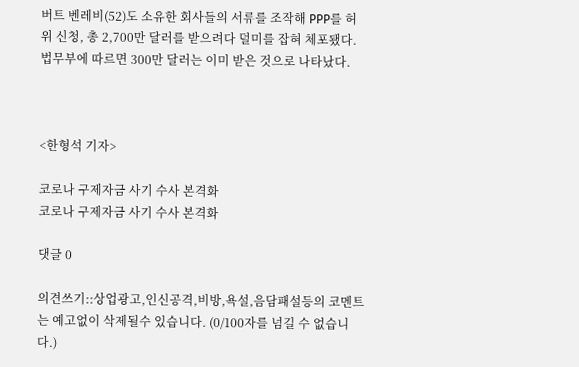버트 벤레비(52)도 소유한 회사들의 서류를 조작해 PPP를 허위 신청, 총 2,700만 달러를 받으려다 덜미를 잡혀 체포됐다. 법무부에 따르면 300만 달러는 이미 받은 것으로 나타났다.



<한형석 기자>

코로나 구제자금 사기 수사 본격화
코로나 구제자금 사기 수사 본격화

댓글 0

의견쓰기::상업광고,인신공격,비방,욕설,음담패설등의 코멘트는 예고없이 삭제될수 있습니다. (0/100자를 넘길 수 없습니다.)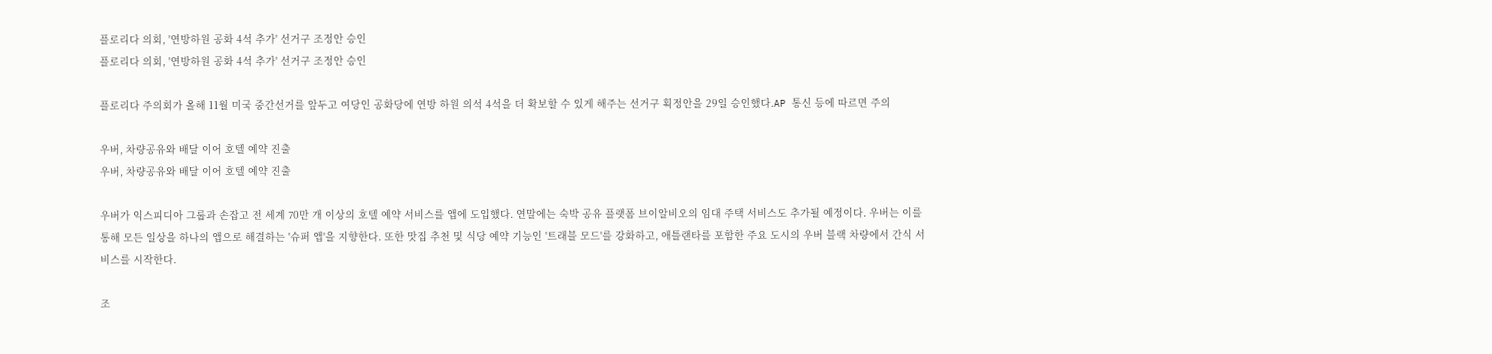플로리다 의회, '연방하원 공화 4석 추가' 선거구 조정안 승인
플로리다 의회, '연방하원 공화 4석 추가' 선거구 조정안 승인

플로리다 주의회가 올해 11월 미국 중간선거를 앞두고 여당인 공화당에 연방 하원 의석 4석을 더 확보할 수 있게 해주는 선거구 획정안을 29일 승인했다.AP 통신 등에 따르면 주의

우버, 차량공유와 배달 이어 호텔 예약 진출
우버, 차량공유와 배달 이어 호텔 예약 진출

우버가 익스피디아 그룹과 손잡고 전 세계 70만 개 이상의 호텔 예약 서비스를 앱에 도입했다. 연말에는 숙박 공유 플랫폼 브이알비오의 임대 주택 서비스도 추가될 예정이다. 우버는 이를 통해 모든 일상을 하나의 앱으로 해결하는 '슈퍼 앱'을 지향한다. 또한 맛집 추천 및 식당 예약 기능인 '트래블 모드'를 강화하고, 애틀랜타를 포함한 주요 도시의 우버 블랙 차량에서 간식 서비스를 시작한다.

조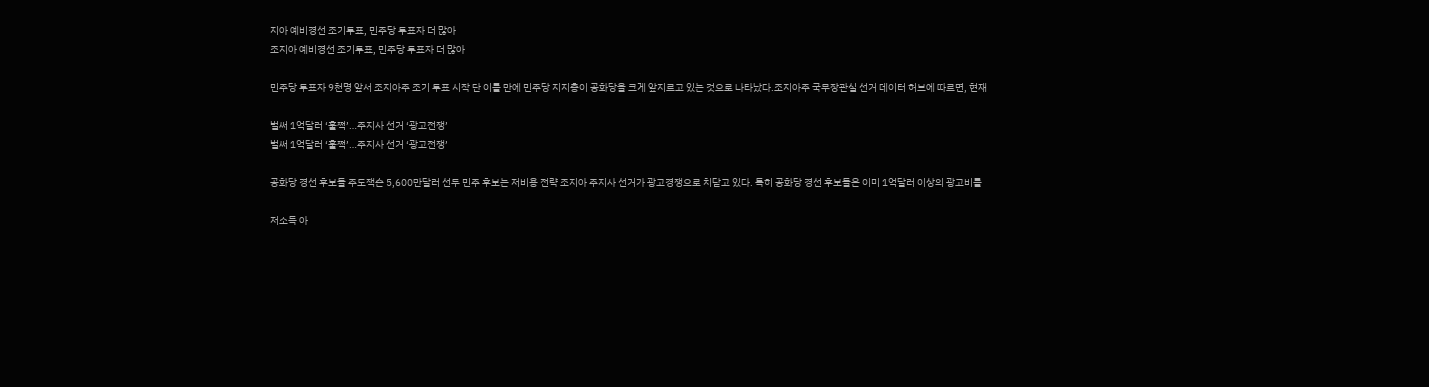지아 예비경선 조기투표, 민주당 투표자 더 많아
조지아 예비경선 조기투표, 민주당 투표자 더 많아

민주당 투표자 9천명 앞서 조지아주 조기 투표 시작 단 이틀 만에 민주당 지지층이 공화당을 크게 앞지르고 있는 것으로 나타났다.조지아주 국무장관실 선거 데이터 허브에 따르면, 현재

벌써 1억달러 ‘훌쩍’…주지사 선거 ‘광고전쟁’
벌써 1억달러 ‘훌쩍’…주지사 선거 ‘광고전쟁’

공화당 경선 후보들 주도잭슨 5,600만달러 선두 민주 후보는 저비용 전략 조지아 주지사 선거가 광고경쟁으로 치닫고 있다. 특히 공화당 경선 후보들은 이미 1억달러 이상의 광고비를

저소득 아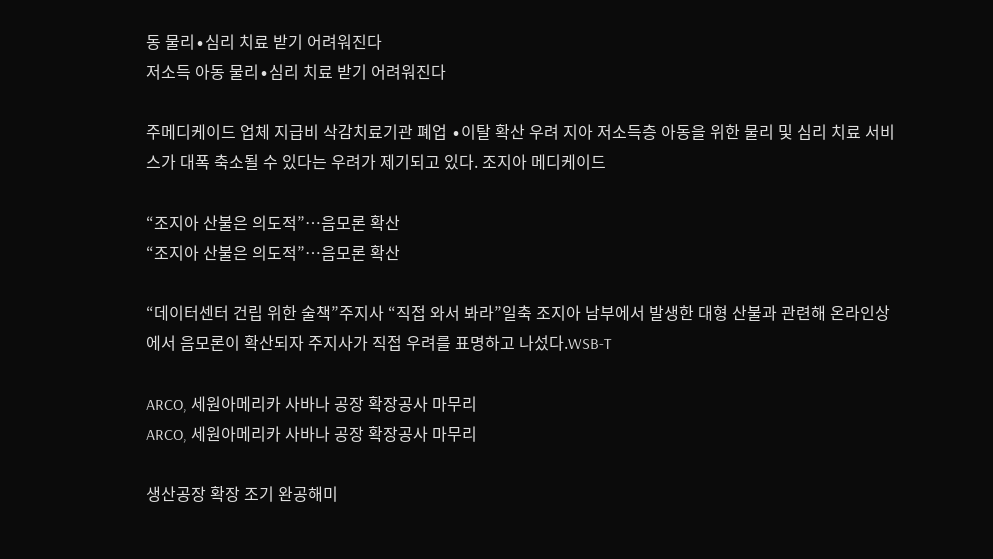동 물리∙심리 치료 받기 어려워진다
저소득 아동 물리∙심리 치료 받기 어려워진다

주메디케이드 업체 지급비 삭감치료기관 폐업 ∙이탈 확산 우려 지아 저소득층 아동을 위한 물리 및 심리 치료 서비스가 대폭 축소될 수 있다는 우려가 제기되고 있다. 조지아 메디케이드

“조지아 산불은 의도적”…음모론 확산
“조지아 산불은 의도적”…음모론 확산

“데이터센터 건립 위한 술책”주지사 “직접 와서 봐라”일축 조지아 남부에서 발생한 대형 산불과 관련해 온라인상에서 음모론이 확산되자 주지사가 직접 우려를 표명하고 나섰다.WSB-T

ARCO, 세원아메리카 사바나 공장 확장공사 마무리
ARCO, 세원아메리카 사바나 공장 확장공사 마무리

생산공장 확장 조기 완공해미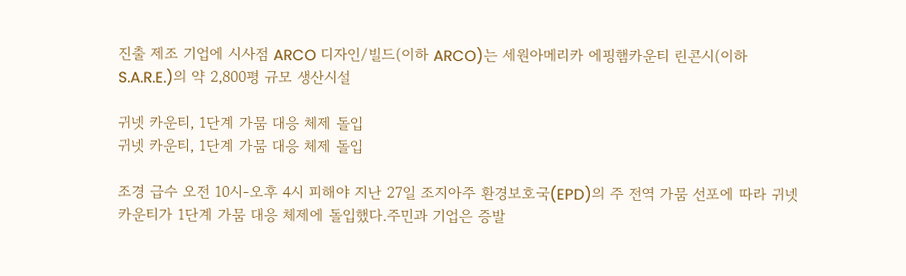진출 제조 기업에 시사점 ARCO 디자인/빌드(이하 ARCO)는 세원아메리카 에핑햄카운티 린콘시(이하 S.A.R.E.)의 약 2,800평 규모 생산시설

귀넷 카운티, 1단계 가뭄 대응 체제 돌입
귀넷 카운티, 1단계 가뭄 대응 체제 돌입

조경 급수 오전 10시-오후 4시 피해야 지난 27일 조지아주 환경보호국(EPD)의 주 전역 가뭄 선포에 따라 귀넷 카운티가 1단계 가뭄 대응 체제에 돌입했다.주민과 기업은 증발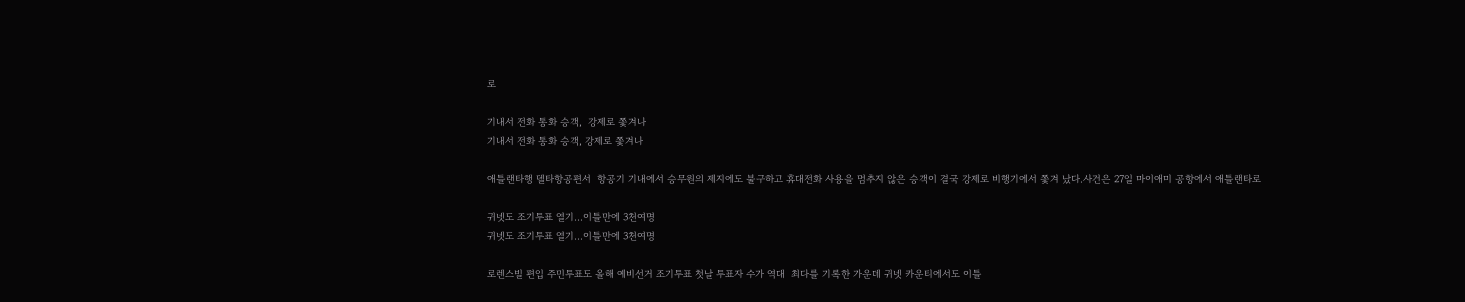로

기내서 전화 통화 승객,  강제로 쫓겨나
기내서 전화 통화 승객, 강제로 쫓겨나

애틀랜타행 델타항공편서  항공기 기내에서 승무원의 제지에도 불구하고 휴대전화 사용을 멈추지 않은 승객이 결국 강제로 비행기에서 쫓겨 났다.사건은 27일 마이애미 공항에서 애틀랜타로

귀넷도 조기투표 열기…이틀만에 3천여명
귀넷도 조기투표 열기…이틀만에 3천여명

로렌스빌 편입 주민투표도 올해 예비선거 조기투표 첫날 투표자 수가 역대  최다를 기록한 가운데 귀넷 카운티에서도 이틀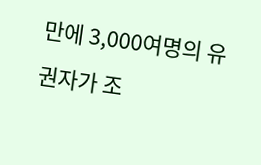만에 3,000여명의 유권자가 조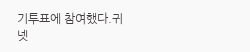기투표에 참여했다.귀넷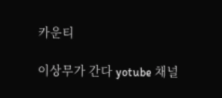카운티

이상무가 간다 yotube 채널